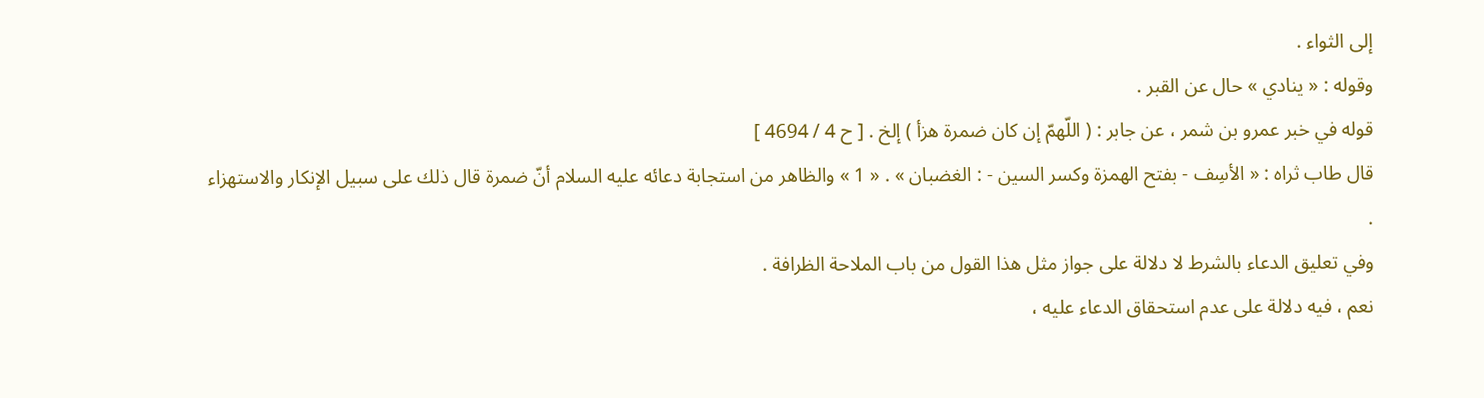إلى الثواء .
وقوله : « ينادي » حال عن القبر .
قوله في خبر عمرو بن شمر ، عن جابر : ( اللّهمّ إن كان ضمرة هزأ ) إلخ . [ ح 4 / 4694 ]
قال طاب ثراه : « الأسِف - بفتح الهمزة وكسر السين - : الغضبان » . « 1 » والظاهر من استجابة دعائه عليه السلام أنّ ضمرة قال ذلك على سبيل الإنكار والاستهزاء .
وفي تعليق الدعاء بالشرط لا دلالة على جواز مثل هذا القول من باب الملاحة الظرافة .
نعم ، فيه دلالة على عدم استحقاق الدعاء عليه ،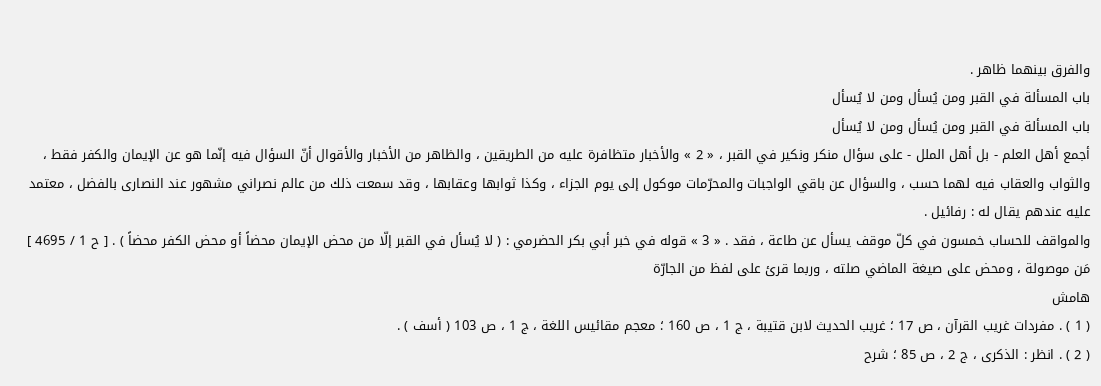والفرق بينهما ظاهر .
باب المسألة في القبر ومن يُسأل ومن لا يُسأل
باب المسألة في القبر ومن يُسأل ومن لا يُسأل
أجمع أهل العلم - بل أهل الملل - على سؤال منكر ونكير في القبر ، « 2 » والأخبار متظافرة عليه من الطريقين ، والظاهر من الأخبار والأقوال أنّ السؤال فيه إنّما هو عن الإيمان والكفر فقط ، والثواب والعقاب فيه لهما حسب ، والسؤال عن باقي الواجبات والمحرّمات موكول إلى يوم الجزاء ، وكذا ثوابها وعقابها ، وقد سمعت ذلك من عالم نصراني مشهور عند النصارى بالفضل ، معتمد عليه عندهم يقال له : رفائيل .
والمواقف للحساب خمسون في كلّ موقف يسأل عن طاعة ، فقد . « 3 » قوله في خبر أبي بكر الحضرمي : ( لا يُسأل في القبر إلّا من محض الإيمان محضاً أو محض الكفر محضاً ) . [ ح 1 / 4695 ]
مَن موصولة ، ومحض على صيغة الماضي صلته ، وربما قرئ على لفظ من الجارّة
هامش
( 1 ) . مفردات غريب القرآن ، ص 17 ؛ غريب الحديث لابن قتيبة ، ج 1 ، ص 160 ؛ معجم مقائيس اللغة ، ج 1 ، ص 103 ( أسف ) .
( 2 ) . انظر : الذكرى ، ج 2 ، ص 85 ؛ شرح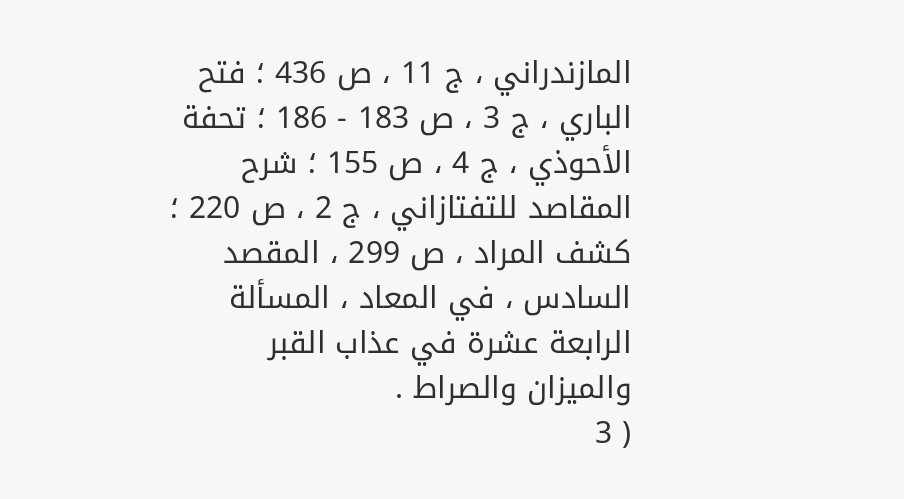المازندراني ، ج 11 ، ص 436 ؛ فتح الباري ، ج 3 ، ص 183 - 186 ؛ تحفة الأحوذي ، ج 4 ، ص 155 ؛ شرح المقاصد للتفتازاني ، ج 2 ، ص 220 ؛ كشف المراد ، ص 299 ، المقصد السادس ، في المعاد ، المسألة الرابعة عشرة في عذاب القبر والميزان والصراط .
( 3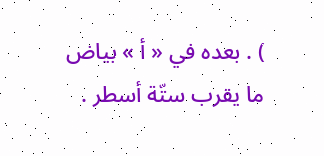) . بعده في « أ » بياض ما يقرب ستّة أسطر .